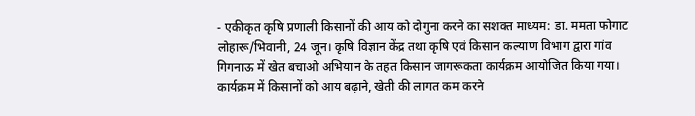- एकीकृत कृषि प्रणाली किसानों की आय को दोगुना करने का सशक्त माध्यम: डा. ममता फोगाट
लोहारू/भिवानी, 24 जून। कृषि विज्ञान केंद्र तथा कृषि एवं किसान कल्याण विभाग द्वारा गांव गिगनाऊ में खेत बचाओ अभियान के तहत किसान जागरूकता कार्यक्रम आयोजित किया गया। कार्यक्रम में किसानों को आय बढ़ाने, खेती की लागत कम करने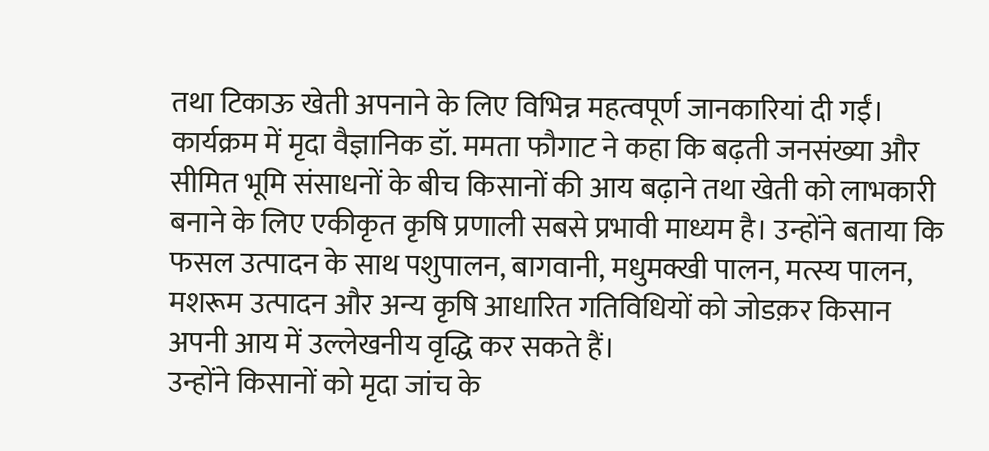तथा टिकाऊ खेती अपनाने के लिए विभिन्न महत्वपूर्ण जानकारियां दी गईं।
कार्यक्रम में मृदा वैज्ञानिक डॉ. ममता फौगाट ने कहा कि बढ़ती जनसंख्या और सीमित भूमि संसाधनों के बीच किसानों की आय बढ़ाने तथा खेती को लाभकारी बनाने के लिए एकीकृत कृषि प्रणाली सबसे प्रभावी माध्यम है। उन्होंने बताया कि फसल उत्पादन के साथ पशुपालन, बागवानी, मधुमक्खी पालन, मत्स्य पालन, मशरूम उत्पादन और अन्य कृषि आधारित गतिविधियों को जोडक़र किसान अपनी आय में उल्लेखनीय वृद्धि कर सकते हैं।
उन्होंने किसानों को मृदा जांच के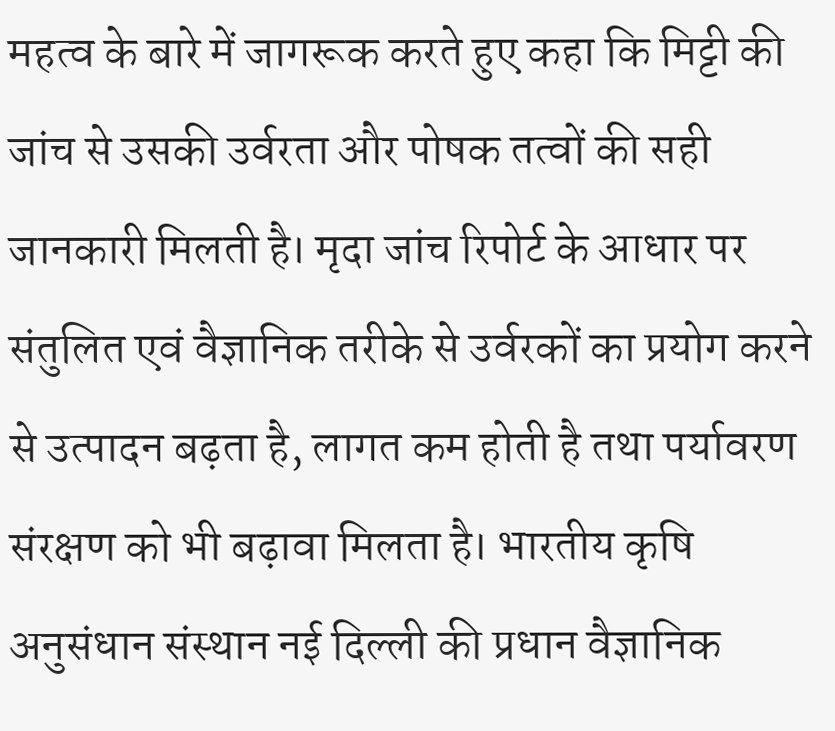महत्व के बारे में जागरूक करते हुए कहा कि मिट्टी की जांच से उसकी उर्वरता और पोषक तत्वों की सही जानकारी मिलती है। मृदा जांच रिपोर्ट के आधार पर संतुलित एवं वैज्ञानिक तरीके से उर्वरकों का प्रयोग करने से उत्पादन बढ़ता है, लागत कम होती है तथा पर्यावरण संरक्षण को भी बढ़ावा मिलता है। भारतीय कृषि अनुसंधान संस्थान नई दिल्ली की प्रधान वैज्ञानिक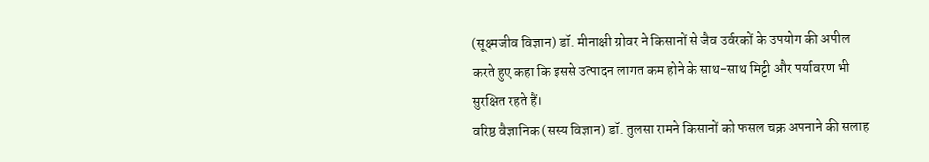(सूक्ष्मजीव विज्ञान) डॉ. मीनाक्षी ग्रोवर ने किसानों से जैव उर्वरकों के उपयोग की अपील करते हुए कहा कि इससे उत्पादन लागत कम होने के साथ-साथ मिट्टी और पर्यावरण भी सुरक्षित रहते हैं।
वरिष्ठ वैज्ञानिक (सस्य विज्ञान) डॉ. तुलसा रामने किसानों को फसल चक्र अपनाने की सलाह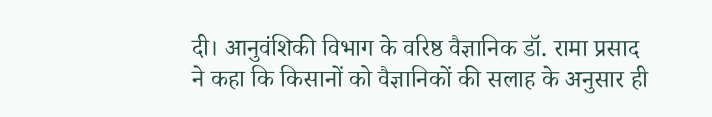दी। आनुवंशिकी विभाग के वरिष्ठ वैज्ञानिक डॉ. रामा प्रसाद ने कहा कि किसानों को वैज्ञानिकों की सलाह के अनुसार ही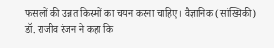फसलों की उन्नत किस्मों का चयन करना चाहिए। वैज्ञानिक (सांख्यिकी) डॉ. राजीव रंजन ने कहा कि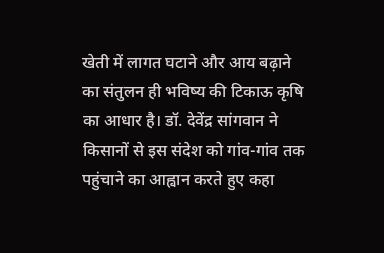खेती में लागत घटाने और आय बढ़ाने का संतुलन ही भविष्य की टिकाऊ कृषि का आधार है। डॉ. देवेंद्र सांगवान ने किसानों से इस संदेश को गांव-गांव तक पहुंचाने का आह्वान करते हुए कहा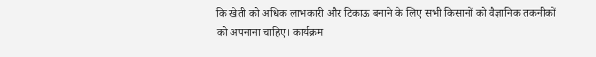कि खेती को अधिक लाभकारी और टिकाऊ बनाने के लिए सभी किसानों को वैज्ञानिक तकनीकों को अपनाना चाहिए। कार्यक्रम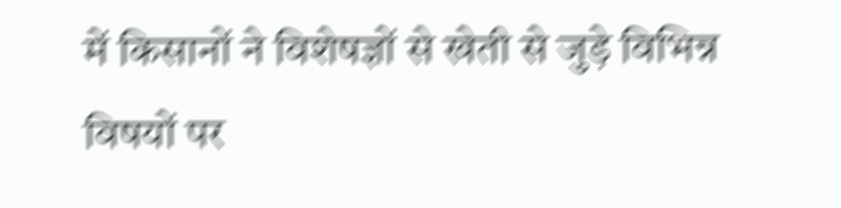में किसानों ने विशेषज्ञों से खेती से जुड़े विभिन्न विषयों पर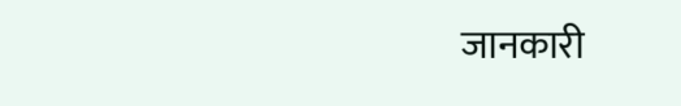जानकारी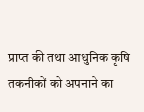प्राप्त की तथा आधुनिक कृषि तकनीकों को अपनाने का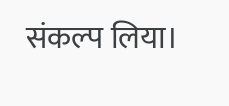संकल्प लिया।